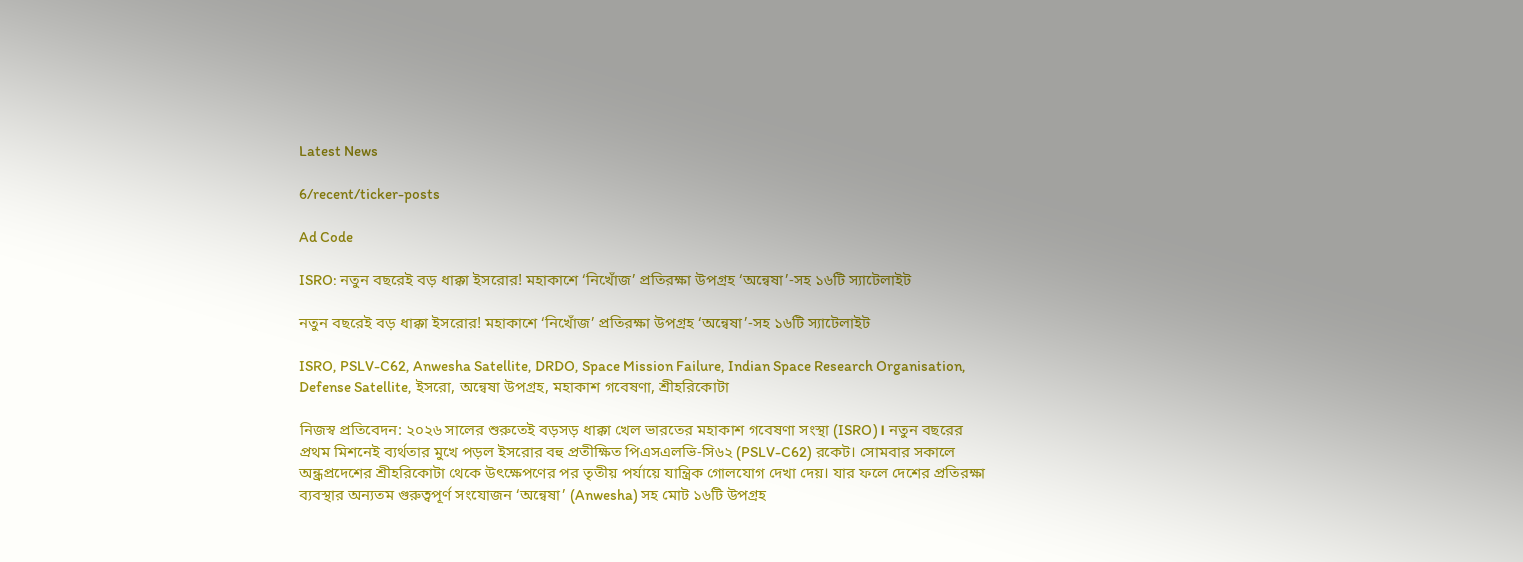Latest News

6/recent/ticker-posts

Ad Code

ISRO: নতুন বছরেই বড় ধাক্কা ইসরোর! মহাকাশে ‘নিখোঁজ’ প্রতিরক্ষা উপগ্রহ ‘অন্বেষা’-সহ ১৬টি স্যাটেলাইট

নতুন বছরেই বড় ধাক্কা ইসরোর! মহাকাশে ‘নিখোঁজ’ প্রতিরক্ষা উপগ্রহ ‘অন্বেষা’-সহ ১৬টি স্যাটেলাইট

ISRO, PSLV-C62, Anwesha Satellite, DRDO, Space Mission Failure, Indian Space Research Organisation, Defense Satellite, ইসরো, অন্বেষা উপগ্রহ, মহাকাশ গবেষণা, শ্রীহরিকোটা

নিজস্ব প্রতিবেদন: ২০২৬ সালের শুরুতেই বড়সড় ধাক্কা খেল ভারতের মহাকাশ গবেষণা সংস্থা (ISRO)। নতুন বছরের প্রথম মিশনেই ব্যর্থতার মুখে পড়ল ইসরোর বহু প্রতীক্ষিত পিএসএলভি-সি৬২ (PSLV-C62) রকেট। সোমবার সকালে অন্ধ্রপ্রদেশের শ্রীহরিকোটা থেকে উৎক্ষেপণের পর তৃতীয় পর্যায়ে যান্ত্রিক গোলযোগ দেখা দেয়। যার ফলে দেশের প্রতিরক্ষা ব্যবস্থার অন্যতম গুরুত্বপূর্ণ সংযোজন ‘অন্বেষা’ (Anwesha) সহ মোট ১৬টি উপগ্রহ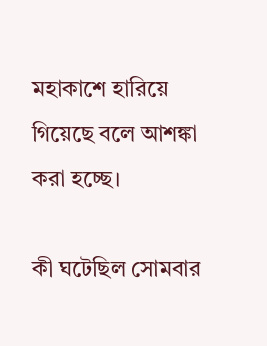মহাকাশে হারিয়ে গিয়েছে বলে আশঙ্কা করা হচ্ছে।

কী ঘটেছিল সোমবার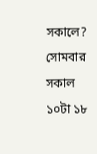সকালে? সোমবার সকাল ১০টা ১৮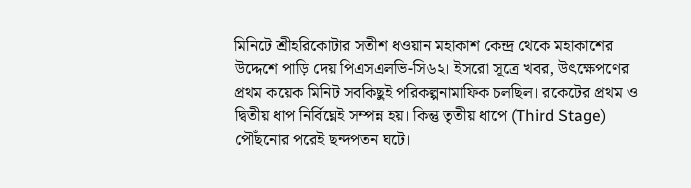মিনিটে শ্রীহরিকোটার সতীশ ধওয়ান মহাকাশ কেন্দ্র থেকে মহাকাশের উদ্দেশে পাড়ি দেয় পিএসএলভি-সি৬২। ইসরো সূত্রে খবর, উৎক্ষেপণের প্রথম কয়েক মিনিট সবকিছুই পরিকল্পনামাফিক চলছিল। রকেটের প্রথম ও দ্বিতীয় ধাপ নির্বিঘ্নেই সম্পন্ন হয়। কিন্তু তৃতীয় ধাপে (Third Stage) পৌঁছনোর পরেই ছন্দপতন ঘটে।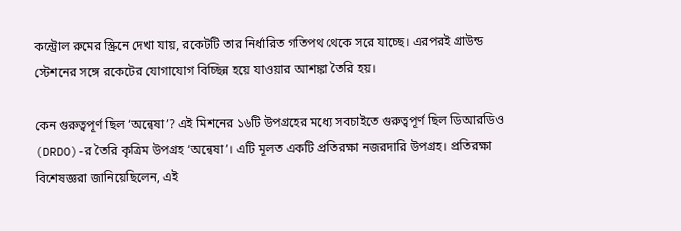কন্ট্রোল রুমের স্ক্রিনে দেখা যায়, রকেটটি তার নির্ধারিত গতিপথ থেকে সরে যাচ্ছে। এরপরই গ্রাউন্ড স্টেশনের সঙ্গে রকেটের যোগাযোগ বিচ্ছিন্ন হয়ে যাওয়ার আশঙ্কা তৈরি হয়।

কেন গুরুত্বপূর্ণ ছিল ‘অন্বেষা’? এই মিশনের ১৬টি উপগ্রহের মধ্যে সবচাইতে গুরুত্বপূর্ণ ছিল ডিআরডিও (DRDO)-র তৈরি কৃত্রিম উপগ্রহ ‘অন্বেষা’। এটি মূলত একটি প্রতিরক্ষা নজরদারি উপগ্রহ। প্রতিরক্ষা বিশেষজ্ঞরা জানিয়েছিলেন, এই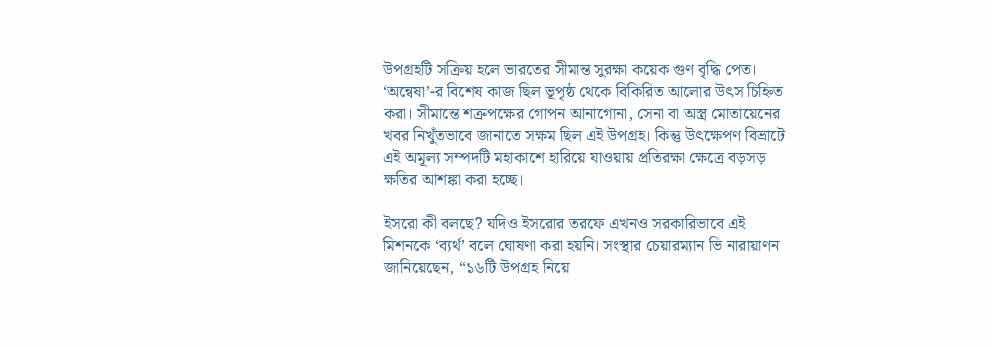উপগ্রহটি সক্রিয় হলে ভারতের সীমান্ত সুরক্ষা কয়েক গুণ বৃদ্ধি পেত। ‘অন্বেষা’-র বিশেষ কাজ ছিল ভূপৃষ্ঠ থেকে বিকিরিত আলোর উৎস চিহ্নিত করা। সীমান্তে শত্রুপক্ষের গোপন আনাগোনা, সেনা বা অস্ত্র মোতায়েনের খবর নিখুঁতভাবে জানাতে সক্ষম ছিল এই উপগ্রহ। কিন্তু উৎক্ষেপণ বিভ্রাটে এই অমূল্য সম্পদটি মহাকাশে হারিয়ে যাওয়ায় প্রতিরক্ষা ক্ষেত্রে বড়সড় ক্ষতির আশঙ্কা করা হচ্ছে।

ইসরো কী বলছে? যদিও ইসরোর তরফে এখনও সরকারিভাবে এই মিশনকে ‘ব্যর্থ’ বলে ঘোষণা করা হয়নি। সংস্থার চেয়ারম্যান ভি নারায়াণন জানিয়েছেন, “১৬টি উপগ্রহ নিয়ে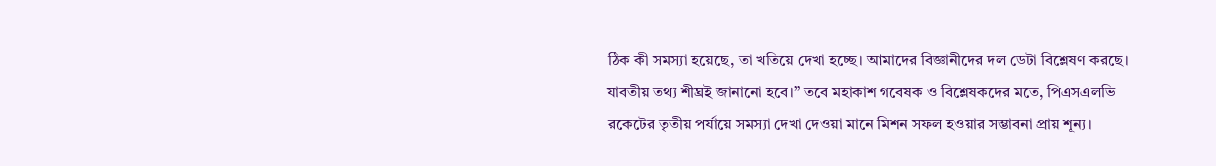ঠিক কী সমস্যা হয়েছে, তা খতিয়ে দেখা হচ্ছে। আমাদের বিজ্ঞানীদের দল ডেটা বিশ্লেষণ করছে। যাবতীয় তথ্য শীঘ্রই জানানো হবে।” তবে মহাকাশ গবেষক ও বিশ্লেষকদের মতে, পিএসএলভি রকেটের তৃতীয় পর্যায়ে সমস্যা দেখা দেওয়া মানে মিশন সফল হওয়ার সম্ভাবনা প্রায় শূন্য।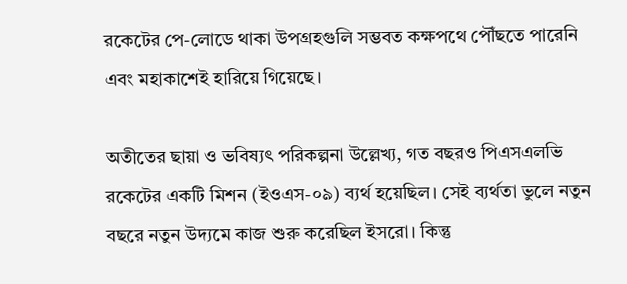রকেটের পে-লোডে থাকা উপগ্রহগুলি সম্ভবত কক্ষপথে পৌঁছতে পারেনি এবং মহাকাশেই হারিয়ে গিয়েছে।

অতীতের ছায়া ও ভবিষ্যৎ পরিকল্পনা উল্লেখ্য, গত বছরও পিএসএলভি রকেটের একটি মিশন (ইওএস-০৯) ব্যর্থ হয়েছিল। সেই ব্যর্থতা ভুলে নতুন বছরে নতুন উদ্যমে কাজ শুরু করেছিল ইসরো। কিন্তু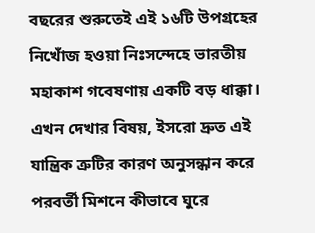বছরের শুরুতেই এই ১৬টি উপগ্রহের নিখোঁজ হওয়া নিঃসন্দেহে ভারতীয় মহাকাশ গবেষণায় একটি বড় ধাক্কা। এখন দেখার বিষয়, ইসরো দ্রুত এই যান্ত্রিক ত্রুটির কারণ অনুসন্ধান করে পরবর্তী মিশনে কীভাবে ঘুরে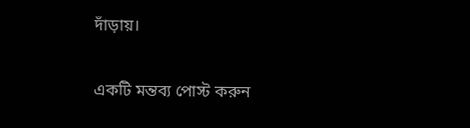দাঁড়ায়।

একটি মন্তব্য পোস্ট করুন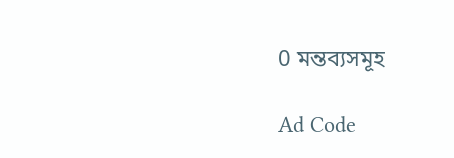0 মন্তব্যসমূহ

Ad Code